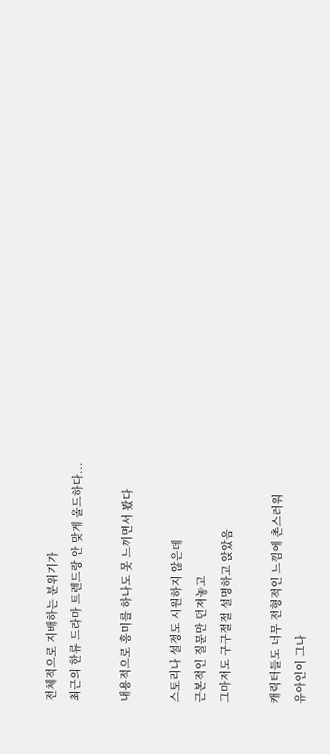전체적으로 지배하는 분위기가
최근의 한류 드라마 트렌드랑 안 맞게 올드하다...

내용적으로 흥미를 하나도 못 느끼면서 봤다

스토리나 설정도 시원하지 않은데
근본적인 질문만 던져놓고
그마저도 구구절절 설명하고 앉았음

캐릭터들도 너무 전형적인 느낌에 촌스러워
유아인이 그나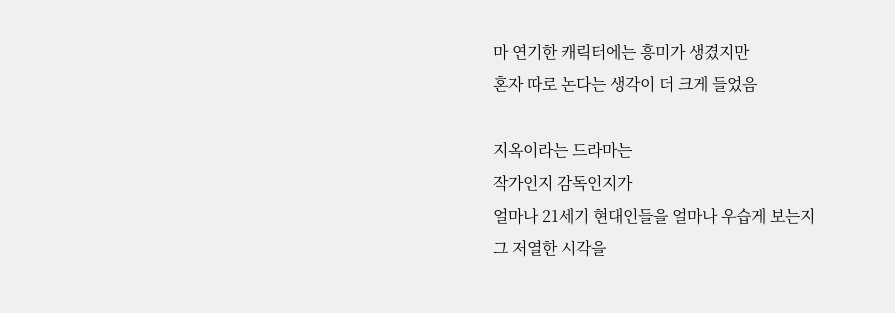마 연기한 캐릭터에는 흥미가 생겼지만
혼자 따로 논다는 생각이 더 크게 들었음

지옥이라는 드라마는
작가인지 감독인지가
얼마나 21세기 현대인들을 얼마나 우습게 보는지
그 저열한 시각을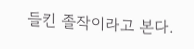들킨 졸작이라고 본다.